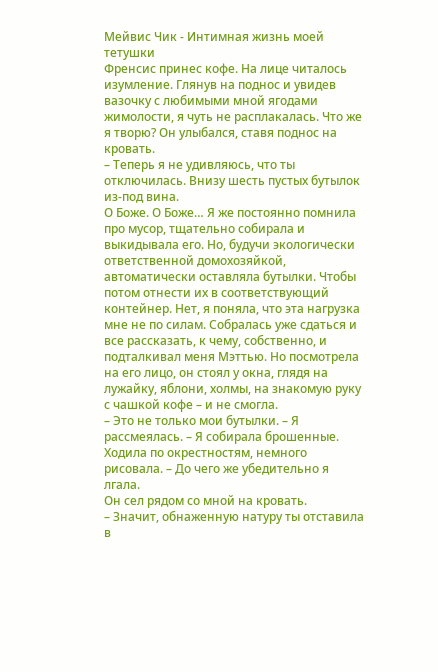Мейвис Чик - Интимная жизнь моей тетушки
Френсис принес кофе. На лице читалось изумление. Глянув на поднос и увидев вазочку с любимыми мной ягодами жимолости, я чуть не расплакалась. Что же я творю? Он улыбался, ставя поднос на кровать.
– Теперь я не удивляюсь, что ты отключилась. Внизу шесть пустых бутылок из-под вина.
О Боже. О Боже… Я же постоянно помнила про мусор, тщательно собирала и выкидывала его. Но, будучи экологически ответственной домохозяйкой, автоматически оставляла бутылки. Чтобы потом отнести их в соответствующий контейнер. Нет, я поняла, что эта нагрузка мне не по силам. Собралась уже сдаться и все рассказать, к чему, собственно, и подталкивал меня Мэттью. Но посмотрела на его лицо, он стоял у окна, глядя на лужайку, яблони, холмы, на знакомую руку с чашкой кофе – и не смогла.
– Это не только мои бутылки. – Я рассмеялась. – Я собирала брошенные. Ходила по окрестностям, немного рисовала. – До чего же убедительно я лгала.
Он сел рядом со мной на кровать.
– Значит, обнаженную натуру ты отставила в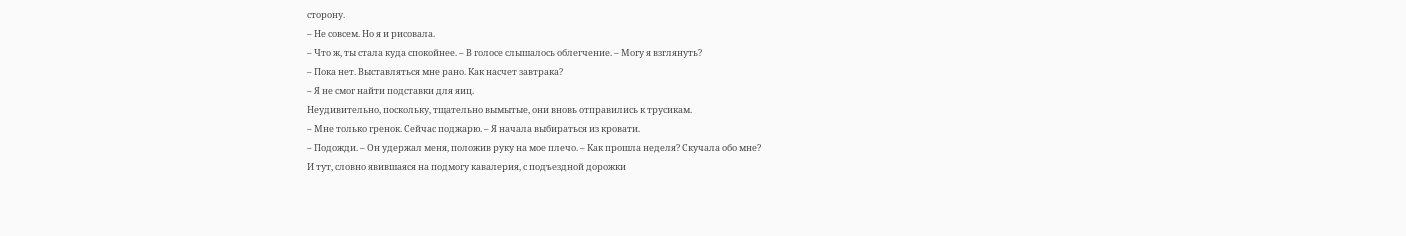сторону.
– Не совсем. Но я и рисовала.
– Что ж, ты стала куда спокойнее. – В голосе слышалось облегчение. – Могу я взглянуть?
– Пока нет. Выставляться мне рано. Как насчет завтрака?
– Я не смог найти подставки для яиц.
Неудивительно, поскольку, тщательно вымытые, они вновь отправились к трусикам.
– Мне только гренок. Сейчас поджарю. – Я начала выбираться из кровати.
– Подожди. – Он удержал меня, положив руку на мое плечо. – Как прошла неделя? Скучала обо мне?
И тут, словно явившаяся на подмогу кавалерия, с подъездной дорожки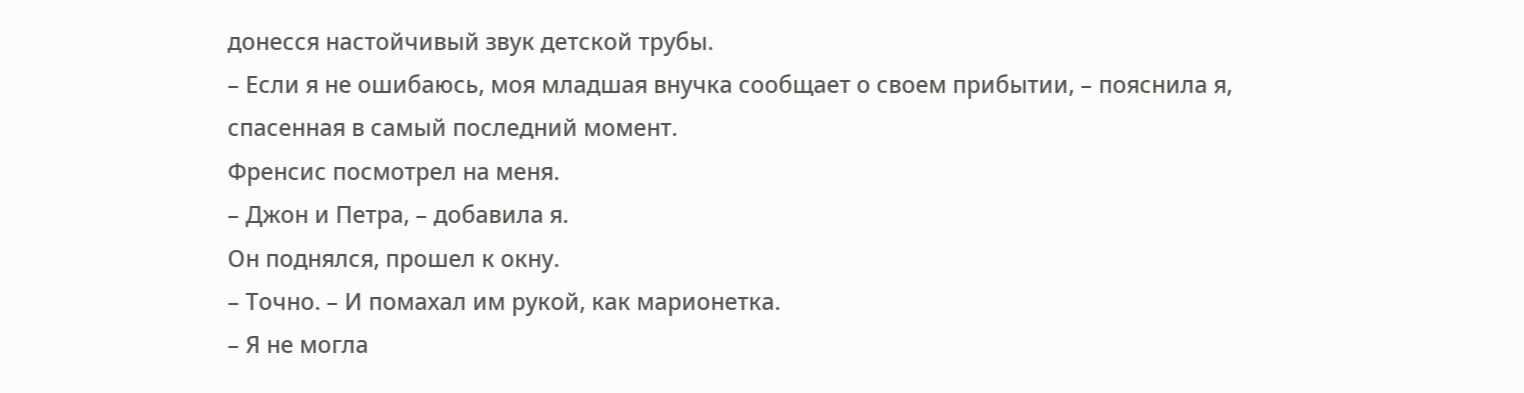донесся настойчивый звук детской трубы.
– Если я не ошибаюсь, моя младшая внучка сообщает о своем прибытии, – пояснила я, спасенная в самый последний момент.
Френсис посмотрел на меня.
– Джон и Петра, – добавила я.
Он поднялся, прошел к окну.
– Точно. – И помахал им рукой, как марионетка.
– Я не могла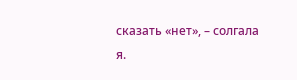сказать «нет», – солгала я.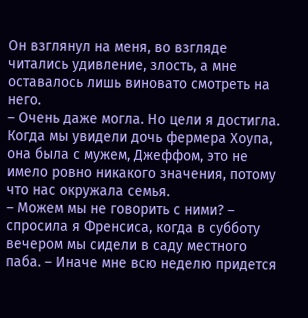Он взглянул на меня, во взгляде читались удивление, злость, а мне оставалось лишь виновато смотреть на него.
– Очень даже могла. Но цели я достигла.
Когда мы увидели дочь фермера Хоупа, она была с мужем, Джеффом, это не имело ровно никакого значения, потому что нас окружала семья.
– Можем мы не говорить с ними? – спросила я Френсиса, когда в субботу вечером мы сидели в саду местного паба. – Иначе мне всю неделю придется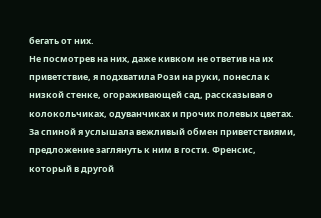бегать от них.
Не посмотрев на них, даже кивком не ответив на их приветствие, я подхватила Рози на руки, понесла к низкой стенке, огораживающей сад, рассказывая о колокольчиках, одуванчиках и прочих полевых цветах. За спиной я услышала вежливый обмен приветствиями, предложение заглянуть к ним в гости. Френсис, который в другой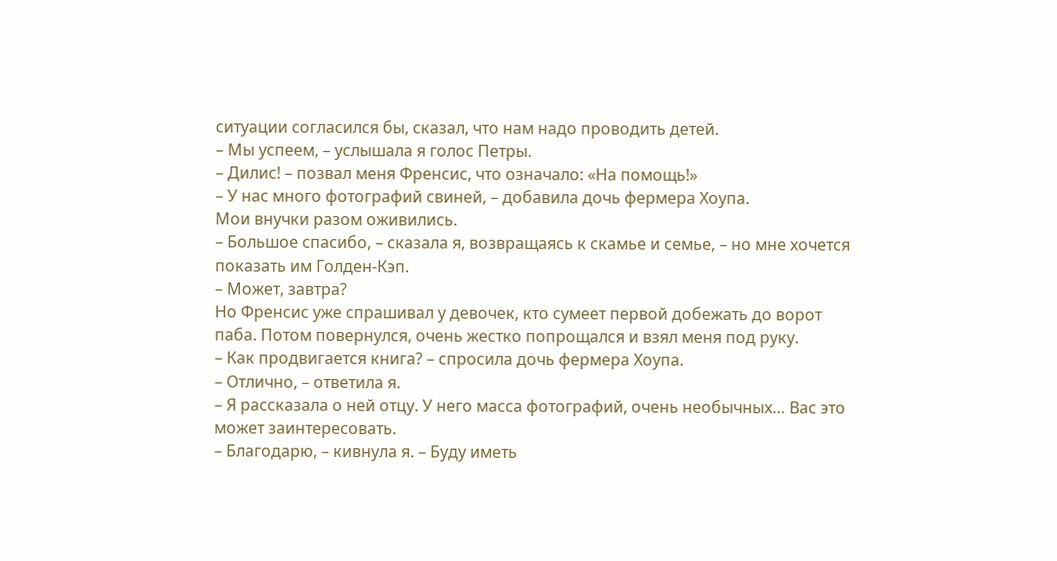ситуации согласился бы, сказал, что нам надо проводить детей.
– Мы успеем, – услышала я голос Петры.
– Дилис! – позвал меня Френсис, что означало: «На помощь!»
– У нас много фотографий свиней, – добавила дочь фермера Хоупа.
Мои внучки разом оживились.
– Большое спасибо, – сказала я, возвращаясь к скамье и семье, – но мне хочется показать им Голден-Кэп.
– Может, завтра?
Но Френсис уже спрашивал у девочек, кто сумеет первой добежать до ворот паба. Потом повернулся, очень жестко попрощался и взял меня под руку.
– Как продвигается книга? – спросила дочь фермера Хоупа.
– Отлично, – ответила я.
– Я рассказала о ней отцу. У него масса фотографий, очень необычных… Вас это может заинтересовать.
– Благодарю, – кивнула я. – Буду иметь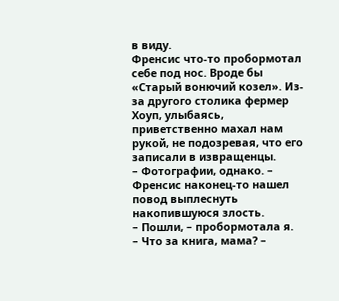в виду.
Френсис что-то пробормотал себе под нос. Вроде бы «Старый вонючий козел». Из-за другого столика фермер Хоуп, улыбаясь, приветственно махал нам рукой, не подозревая, что его записали в извращенцы.
– Фотографии, однако. – Френсис наконец-то нашел повод выплеснуть накопившуюся злость.
– Пошли, – пробормотала я.
– Что за книга, мама? –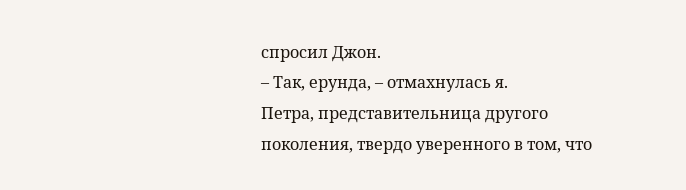спросил Джон.
– Так, ерунда, – отмахнулась я.
Петра, представительница другого поколения, твердо уверенного в том, что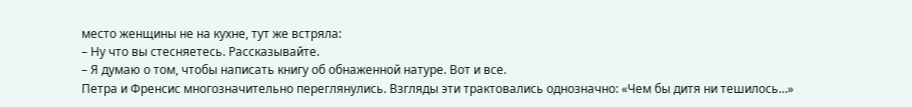место женщины не на кухне, тут же встряла:
– Ну что вы стесняетесь. Рассказывайте.
– Я думаю о том, чтобы написать книгу об обнаженной натуре. Вот и все.
Петра и Френсис многозначительно переглянулись. Взгляды эти трактовались однозначно: «Чем бы дитя ни тешилось…»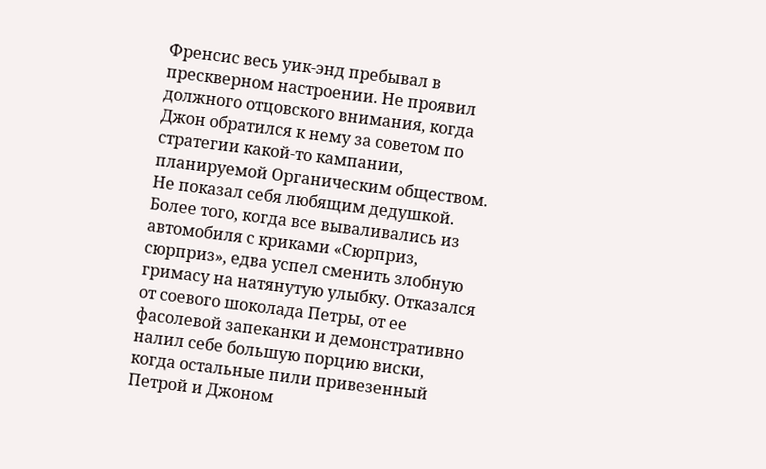Френсис весь уик-энд пребывал в прескверном настроении. Не проявил должного отцовского внимания, когда Джон обратился к нему за советом по стратегии какой-то кампании, планируемой Органическим обществом. Не показал себя любящим дедушкой. Более того, когда все вываливались из автомобиля с криками «Сюрприз, сюрприз», едва успел сменить злобную гримасу на натянутую улыбку. Отказался от соевого шоколада Петры, от ее фасолевой запеканки и демонстративно налил себе большую порцию виски, когда остальные пили привезенный Петрой и Джоном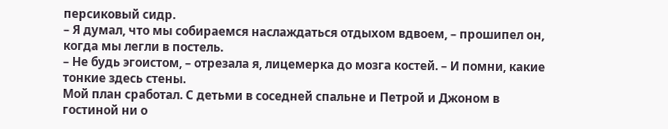персиковый сидр.
– Я думал, что мы собираемся наслаждаться отдыхом вдвоем, – прошипел он, когда мы легли в постель.
– Не будь эгоистом, – отрезала я, лицемерка до мозга костей. – И помни, какие тонкие здесь стены.
Мой план сработал. С детьми в соседней спальне и Петрой и Джоном в гостиной ни о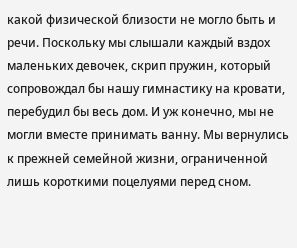какой физической близости не могло быть и речи. Поскольку мы слышали каждый вздох маленьких девочек, скрип пружин, который сопровождал бы нашу гимнастику на кровати, перебудил бы весь дом. И уж конечно, мы не могли вместе принимать ванну. Мы вернулись к прежней семейной жизни, ограниченной лишь короткими поцелуями перед сном.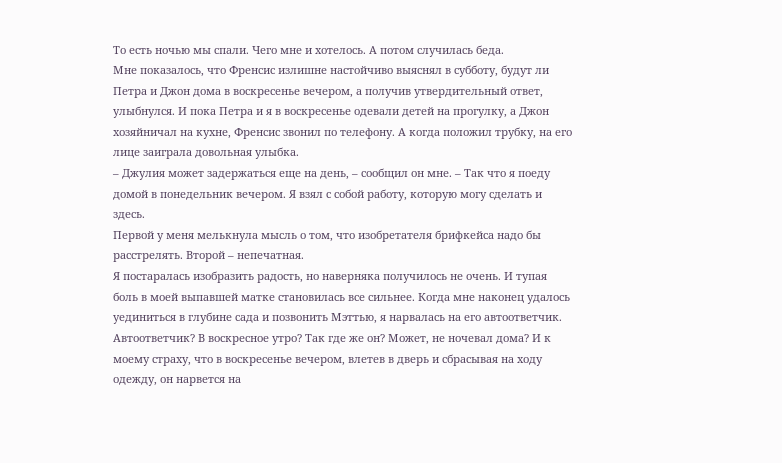То есть ночью мы спали. Чего мне и хотелось. А потом случилась беда.
Мне показалось, что Френсис излишне настойчиво выяснял в субботу, будут ли Петра и Джон дома в воскресенье вечером, а получив утвердительный ответ, улыбнулся. И пока Петра и я в воскресенье одевали детей на прогулку, а Джон хозяйничал на кухне, Френсис звонил по телефону. А когда положил трубку, на его лице заиграла довольная улыбка.
– Джулия может задержаться еще на день, – сообщил он мне. – Так что я поеду домой в понедельник вечером. Я взял с собой работу, которую могу сделать и здесь.
Первой у меня мелькнула мысль о том, что изобретателя брифкейса надо бы расстрелять. Второй – непечатная.
Я постаралась изобразить радость, но наверняка получилось не очень. И тупая боль в моей выпавшей матке становилась все сильнее. Когда мне наконец удалось уединиться в глубине сада и позвонить Мэттью, я нарвалась на его автоответчик. Автоответчик? В воскресное утро? Так где же он? Может, не ночевал дома? И к моему страху, что в воскресенье вечером, влетев в дверь и сбрасывая на ходу одежду, он нарвется на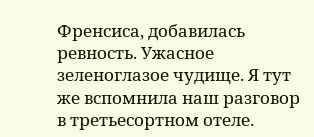Френсиса, добавилась ревность. Ужасное зеленоглазое чудище. Я тут же вспомнила наш разговор в третьесортном отеле.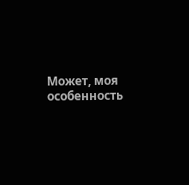Может, моя особенность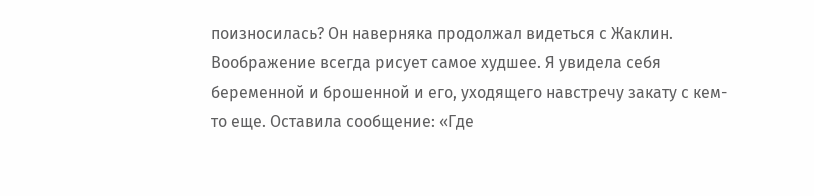поизносилась? Он наверняка продолжал видеться с Жаклин. Воображение всегда рисует самое худшее. Я увидела себя беременной и брошенной и его, уходящего навстречу закату с кем-то еще. Оставила сообщение: «Где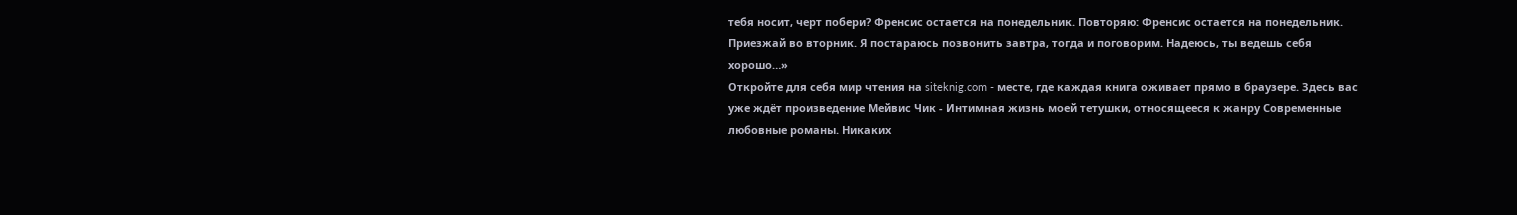тебя носит, черт побери? Френсис остается на понедельник. Повторяю: Френсис остается на понедельник. Приезжай во вторник. Я постараюсь позвонить завтра, тогда и поговорим. Надеюсь, ты ведешь себя хорошо…»
Откройте для себя мир чтения на siteknig.com - месте, где каждая книга оживает прямо в браузере. Здесь вас уже ждёт произведение Мейвис Чик - Интимная жизнь моей тетушки, относящееся к жанру Современные любовные романы. Никаких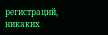регистраций, никаких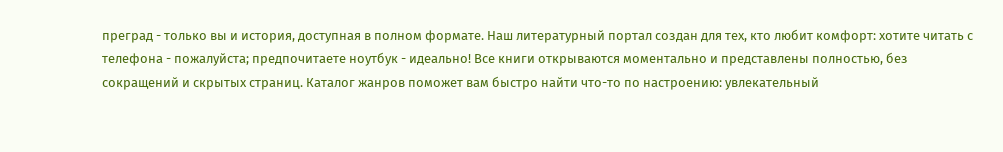преград - только вы и история, доступная в полном формате. Наш литературный портал создан для тех, кто любит комфорт: хотите читать с телефона - пожалуйста; предпочитаете ноутбук - идеально! Все книги открываются моментально и представлены полностью, без сокращений и скрытых страниц. Каталог жанров поможет вам быстро найти что-то по настроению: увлекательный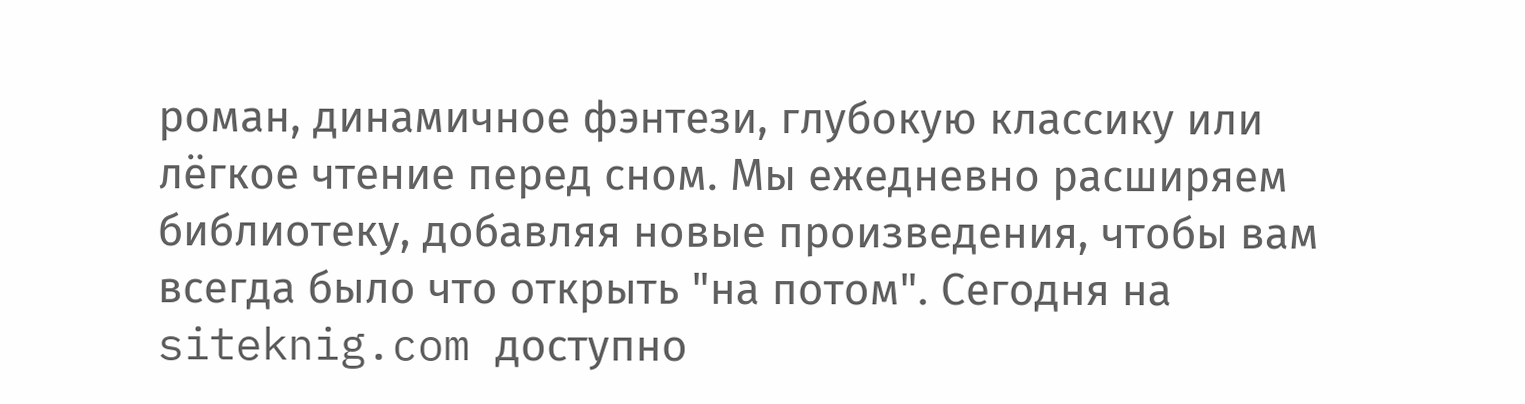роман, динамичное фэнтези, глубокую классику или лёгкое чтение перед сном. Мы ежедневно расширяем библиотеку, добавляя новые произведения, чтобы вам всегда было что открыть "на потом". Сегодня на siteknig.com доступно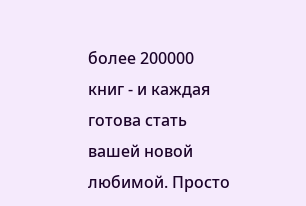более 200000 книг - и каждая готова стать вашей новой любимой. Просто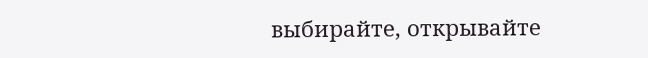выбирайте, открывайте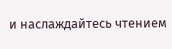и наслаждайтесь чтением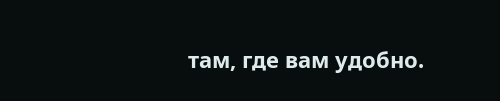там, где вам удобно.